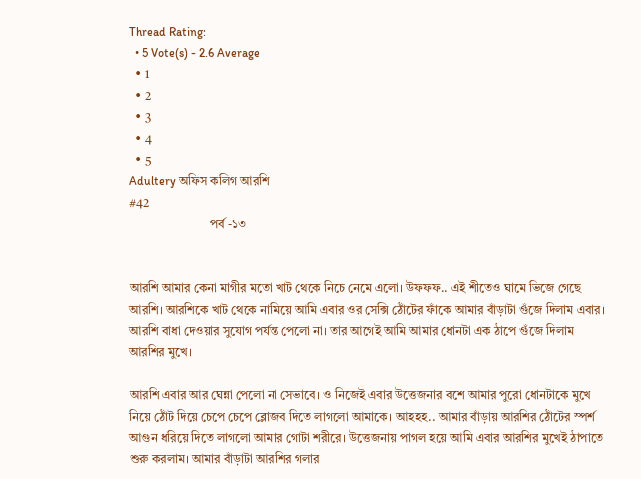Thread Rating:
  • 5 Vote(s) - 2.6 Average
  • 1
  • 2
  • 3
  • 4
  • 5
Adultery অফিস কলিগ আরশি
#42
                          পর্ব -১৩


আরশি আমার কেনা মাগীর মতো খাট থেকে নিচে নেমে এলো। উফফফ.. এই শীতেও ঘামে ভিজে গেছে আরশি। আরশিকে খাট থেকে নামিয়ে আমি এবার ওর সেক্সি ঠোঁটের ফাঁকে আমার বাঁড়াটা গুঁজে দিলাম এবার। আরশি বাধা দেওয়ার সুযোগ পর্যন্ত পেলো না। তার আগেই আমি আমার ধোনটা এক ঠাপে গুঁজে দিলাম আরশির মুখে।

আরশি এবার আর ঘেন্না পেলো না সেভাবে। ও নিজেই এবার উত্তেজনার বশে আমার পুরো ধোনটাকে মুখে নিয়ে ঠোঁট দিয়ে চেপে চেপে ব্লোজব দিতে লাগলো আমাকে। আহহহ.. আমার বাঁড়ায় আরশির ঠোঁটের স্পর্শ আগুন ধরিয়ে দিতে লাগলো আমার গোটা শরীরে। উত্তেজনায় পাগল হয়ে আমি এবার আরশির মুখেই ঠাপাতে শুরু করলাম। আমার বাঁড়াটা আরশির গলার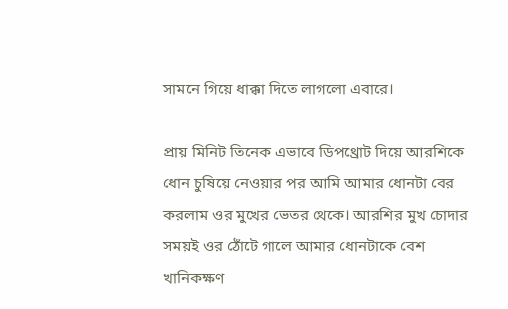সামনে গিয়ে ধাক্কা দিতে লাগলো এবারে।

প্রায় মিনিট তিনেক এভাবে ডিপথ্রোট দিয়ে আরশিকে ধোন চুষিয়ে নেওয়ার পর আমি আমার ধোনটা বের করলাম ওর মুখের ভেতর থেকে। আরশির মুখ চোদার সময়ই ওর ঠোঁটে গালে আমার ধোনটাকে বেশ খানিকক্ষণ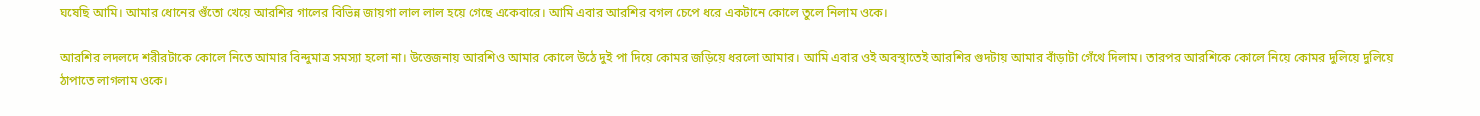ঘষেছি আমি। আমার ধোনের গুঁতো খেয়ে আরশির গালের বিভিন্ন জায়গা লাল লাল হয়ে গেছে একেবারে। আমি এবার আরশির বগল চেপে ধরে একটানে কোলে তুলে নিলাম ওকে।

আরশির লদলদে শরীরটাকে কোলে নিতে আমার বিন্দুমাত্র সমস্যা হলো না। উত্তেজনায় আরশিও আমার কোলে উঠে দুই পা দিয়ে কোমর জড়িয়ে ধরলো আমার। আমি এবার ওই অবস্থাতেই আরশির গুদটায় আমার বাঁড়াটা গেঁথে দিলাম। তারপর আরশিকে কোলে নিয়ে কোমর দুলিয়ে দুলিয়ে ঠাপাতে লাগলাম ওকে।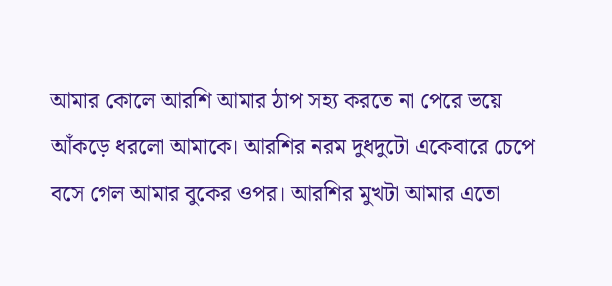আমার কোলে আরশি আমার ঠাপ সহ্য করতে না পেরে ভয়ে আঁকড়ে ধরলো আমাকে। আরশির নরম দুধদুটো একেবারে চেপে বসে গেল আমার বুকের ওপর। আরশির মুখটা আমার এতো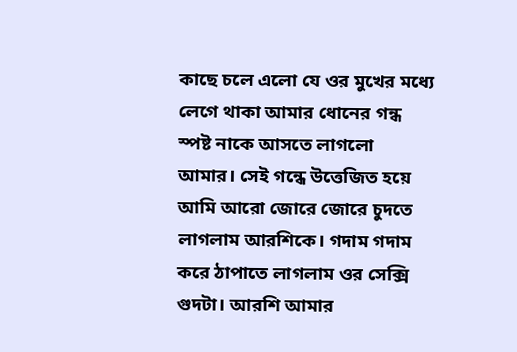কাছে চলে এলো যে ওর মুখের মধ্যে লেগে থাকা আমার ধোনের গন্ধ স্পষ্ট নাকে আসতে লাগলো আমার। সেই গন্ধে উত্তেজিত হয়ে আমি আরো জোরে জোরে চুদতে লাগলাম আরশিকে। গদাম গদাম করে ঠাপাতে লাগলাম ওর সেক্সি গুদটা। আরশি আমার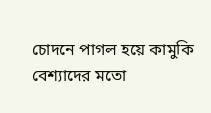চোদনে পাগল হয়ে কামুকি বেশ্যাদের মতো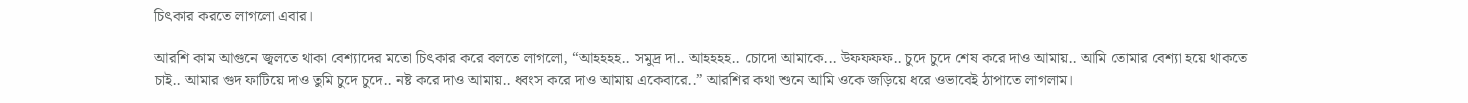চিৎকার করতে লাগলো এবার।

আরশি কাম আগুনে জ্বলতে থাকা বেশ্যাদের মতো চিৎকার করে বলতে লাগলো, “আহহহহ.. সমুদ্র দা.. আহহহহ.. চোদো আমাকে... উফফফফ.. চুদে চুদে শেষ করে দাও আমায়.. আমি তোমার বেশ্যা হয়ে থাকতে চাই.. আমার গুদ ফাটিয়ে দাও তুমি চুদে চুদে.. নষ্ট করে দাও আমায়.. ধ্বংস করে দাও আমায় একেবারে..” আরশির কথা শুনে আমি ওকে জড়িয়ে ধরে ওভাবেই ঠাপাতে লাগলাম।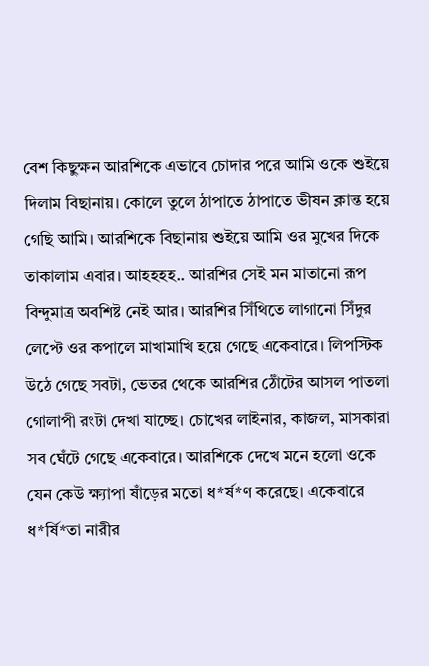বেশ কিছুক্ষন আরশিকে এভাবে চোদার পরে আমি ওকে শুইয়ে দিলাম বিছানায়। কোলে তুলে ঠাপাতে ঠাপাতে ভীষন ক্লান্ত হয়ে গেছি আমি। আরশিকে বিছানায় শুইয়ে আমি ওর মুখের দিকে তাকালাম এবার। আহহহহ.. আরশির সেই মন মাতানো রূপ বিন্দুমাত্র অবশিষ্ট নেই আর। আরশির সিঁথিতে লাগানো সিঁদুর লেপ্টে ওর কপালে মাখামাখি হয়ে গেছে একেবারে। লিপস্টিক উঠে গেছে সবটা, ভেতর থেকে আরশির ঠোঁটের আসল পাতলা গোলাপী রংটা দেখা যাচ্ছে। চোখের লাইনার, কাজল, মাসকারা সব ঘেঁটে গেছে একেবারে। আরশিকে দেখে মনে হলো ওকে যেন কেউ ক্ষ্যাপা ষাঁড়ের মতো ধ*র্ষ*ণ করেছে। একেবারে ধ*র্ষি*তা নারীর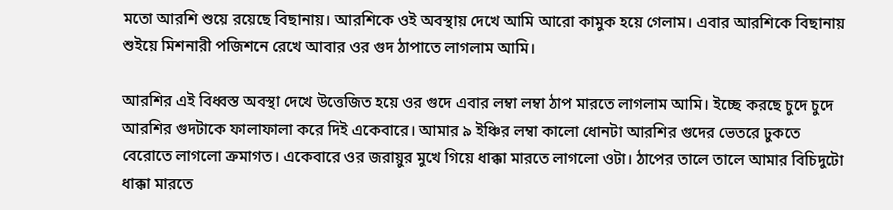মতো আরশি শুয়ে রয়েছে বিছানায়। আরশিকে ওই অবস্থায় দেখে আমি আরো কামুক হয়ে গেলাম। এবার আরশিকে বিছানায় শুইয়ে মিশনারী পজিশনে রেখে আবার ওর গুদ ঠাপাতে লাগলাম আমি।

আরশির এই বিধ্বস্ত অবস্থা দেখে উত্তেজিত হয়ে ওর গুদে এবার লম্বা লম্বা ঠাপ মারতে লাগলাম আমি। ইচ্ছে করছে চুদে চুদে আরশির গুদটাকে ফালাফালা করে দিই একেবারে। আমার ৯ ইঞ্চির লম্বা কালো ধোনটা আরশির গুদের ভেতরে ঢুকতে বেরোতে লাগলো ক্রমাগত। একেবারে ওর জরায়ুর মুখে গিয়ে ধাক্কা মারতে লাগলো ওটা। ঠাপের তালে তালে আমার বিচিদুটো ধাক্কা মারতে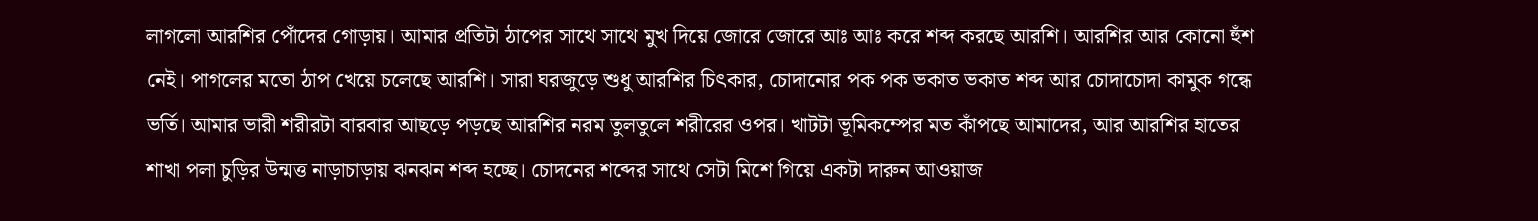লাগলো আরশির পোঁদের গোড়ায়। আমার প্রতিটা ঠাপের সাথে সাথে মুখ দিয়ে জোরে জোরে আঃ আঃ করে শব্দ করছে আরশি। আরশির আর কোনো হুঁশ নেই। পাগলের মতো ঠাপ খেয়ে চলেছে আরশি। সারা ঘরজুড়ে শুধু আরশির চিৎকার, চোদানোর পক পক ভকাত ভকাত শব্দ আর চোদাচোদা কামুক গন্ধে ভর্তি। আমার ভারী শরীরটা বারবার আছড়ে পড়ছে আরশির নরম তুলতুলে শরীরের ওপর। খাটটা ভূমিকম্পের মত কাঁপছে আমাদের, আর আরশির হাতের শাখা পলা চুড়ির উন্মত্ত নাড়াচাড়ায় ঝনঝন শব্দ হচ্ছে। চোদনের শব্দের সাথে সেটা মিশে গিয়ে একটা দারুন আওয়াজ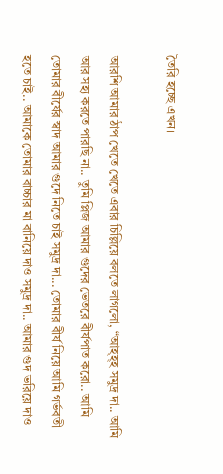তৈরি হচ্ছে এখন।

আরশি আমার ঠাপ খেতে খেতে এবার চিল্লিয়ে বলতে লাগলো, “আহ্হ্হ সমুদ্র দা.. আমি আর সহ্য করতে পারছি না.. তুমি প্লিজ আমার গুদের ভেতরে বীর্যপাত করো.. আমি তোমার বীর্যের স্বাদ আমার গুদে নিতে চাই সমুদ্র দা... তোমার বীর্য নিয়ে আমি গর্ভবতী হতে চাই.. আমাকে তোমার বাচ্চার মা বানিয়ে দাও সমুদ্র দা.. আমার গুদ ভরিয়ে দাও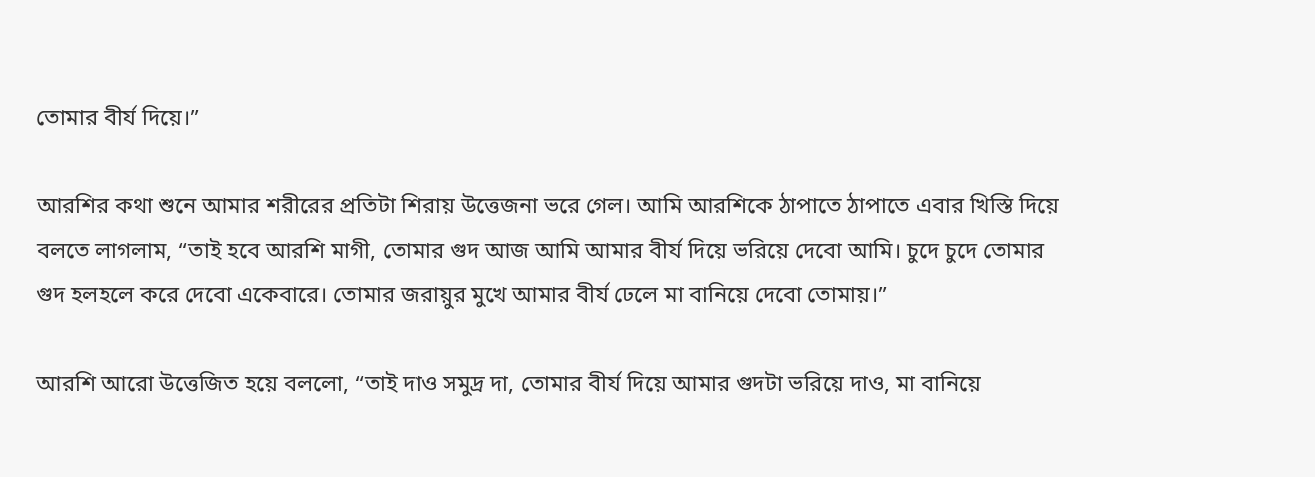তোমার বীর্য দিয়ে।”

আরশির কথা শুনে আমার শরীরের প্রতিটা শিরায় উত্তেজনা ভরে গেল। আমি আরশিকে ঠাপাতে ঠাপাতে এবার খিস্তি দিয়ে বলতে লাগলাম, “তাই হবে আরশি মাগী, তোমার গুদ আজ আমি আমার বীর্য দিয়ে ভরিয়ে দেবো আমি। চুদে চুদে তোমার গুদ হলহলে করে দেবো একেবারে। তোমার জরায়ুর মুখে আমার বীর্য ঢেলে মা বানিয়ে দেবো তোমায়।”

আরশি আরো উত্তেজিত হয়ে বললো, “তাই দাও সমুদ্র দা, তোমার বীর্য দিয়ে আমার গুদটা ভরিয়ে দাও, মা বানিয়ে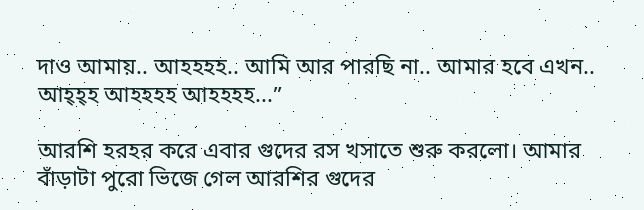দাও আমায়.. আহহহহ.. আমি আর পারছি না.. আমার হবে এখন.. আহ্হ্হ আহহহহ আহহহহ...”

আরশি হরহর করে এবার গুদের রস খসাতে শুরু করলো। আমার বাঁড়াটা পুরো ভিজে গেল আরশির গুদের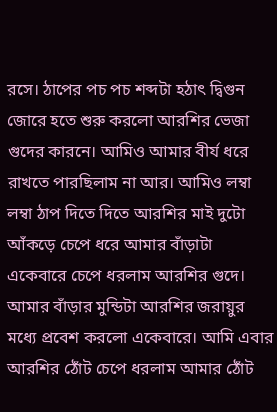রসে। ঠাপের পচ পচ শব্দটা হঠাৎ দ্বিগুন জোরে হতে শুরু করলো আরশির ভেজা গুদের কারনে। আমিও আমার বীর্য ধরে রাখতে পারছিলাম না আর। আমিও লম্বা লম্বা ঠাপ দিতে দিতে আরশির মাই দুটো আঁকড়ে চেপে ধরে আমার বাঁড়াটা একেবারে চেপে ধরলাম আরশির গুদে। আমার বাঁড়ার মুন্ডিটা আরশির জরায়ুর মধ্যে প্রবেশ করলো একেবারে। আমি এবার আরশির ঠোঁট চেপে ধরলাম আমার ঠোঁট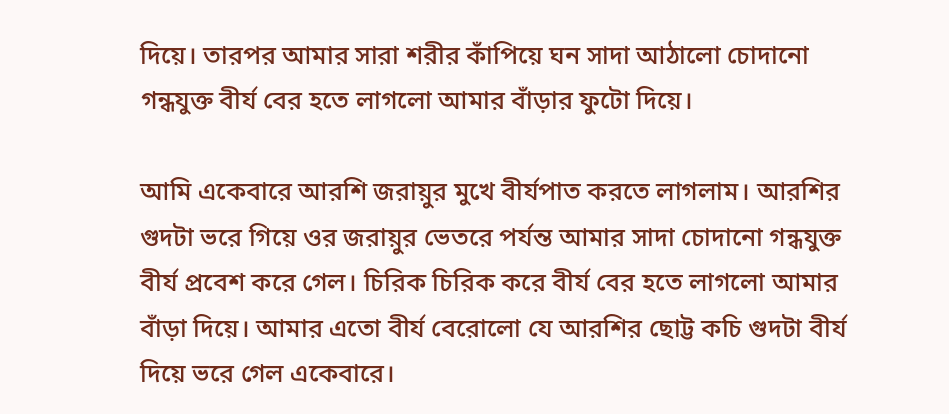দিয়ে। তারপর আমার সারা শরীর কাঁপিয়ে ঘন সাদা আঠালো চোদানো গন্ধযুক্ত বীর্য বের হতে লাগলো আমার বাঁড়ার ফুটো দিয়ে।

আমি একেবারে আরশি জরায়ুর মুখে বীর্যপাত করতে লাগলাম। আরশির গুদটা ভরে গিয়ে ওর জরায়ুর ভেতরে পর্যন্ত আমার সাদা চোদানো গন্ধযুক্ত বীর্য প্রবেশ করে গেল। চিরিক চিরিক করে বীর্য বের হতে লাগলো আমার বাঁড়া দিয়ে। আমার এতো বীর্য বেরোলো যে আরশির ছোট্ট কচি গুদটা বীর্য দিয়ে ভরে গেল একেবারে।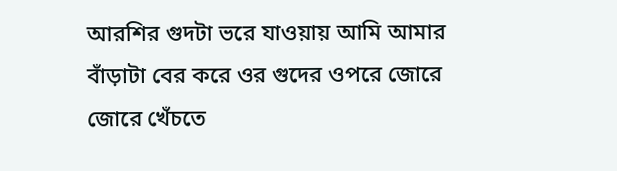আরশির গুদটা ভরে যাওয়ায় আমি আমার বাঁড়াটা বের করে ওর গুদের ওপরে জোরে জোরে খেঁচতে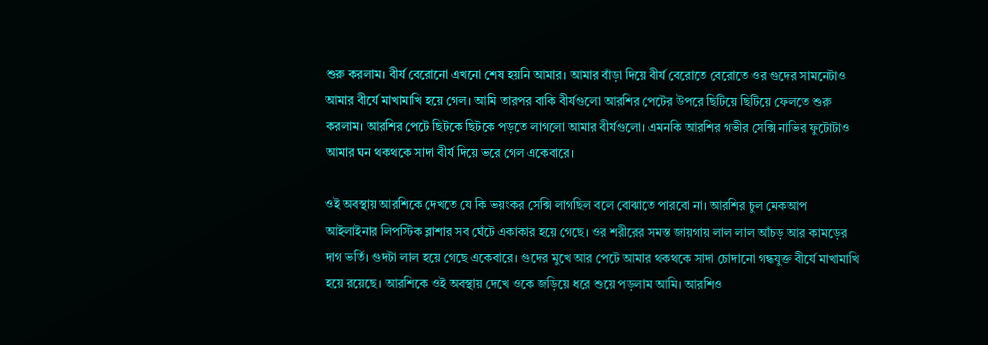শুরু করলাম। বীর্য বেরোনো এখনো শেষ হয়নি আমার। আমার বাঁড়া দিয়ে বীর্য বেরোতে বেরোতে ওর গুদের সামনেটাও আমার বীর্যে মাখামাখি হয়ে গেল। আমি তারপর বাকি বীর্যগুলো আরশির পেটের উপরে ছিটিয়ে ছিটিয়ে ফেলতে শুরু করলাম। আরশির পেটে ছিটকে ছিটকে পড়তে লাগলো আমার বীর্যগুলো। এমনকি আরশির গভীর সেক্সি নাভির ফুটোটাও আমার ঘন থকথকে সাদা বীর্য দিয়ে ভরে গেল একেবারে।

ওই অবস্থায় আরশিকে দেখতে যে কি ভয়ংকর সেক্সি লাগছিল বলে বোঝাতে পারবো না। আরশির চুল মেকআপ আইলাইনার লিপস্টিক ব্লাশার সব ঘেঁটে একাকার হয়ে গেছে। ওর শরীরের সমস্ত জায়গায় লাল লাল আঁচড় আর কামড়ের দাগ ভর্তি। গুদটা লাল হয়ে গেছে একেবারে। গুদের মুখে আর পেটে আমার থকথকে সাদা চোদানো গন্ধযুক্ত বীর্যে মাখামাখি হয়ে রয়েছে। আরশিকে ওই অবস্থায় দেখে ওকে জড়িয়ে ধরে শুয়ে পড়লাম আমি। আরশিও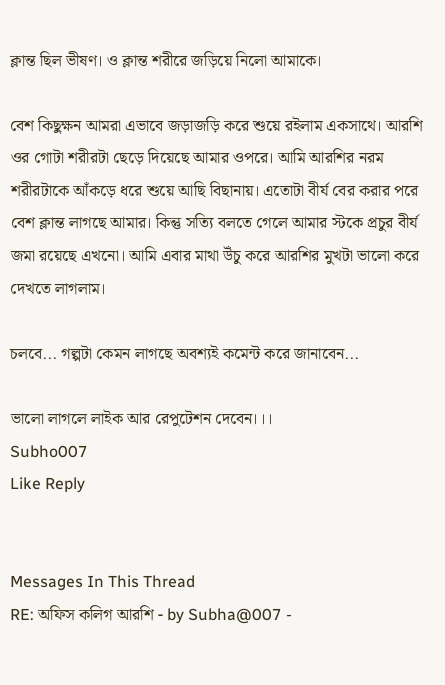ক্লান্ত ছিল ভীষণ। ও ক্লান্ত শরীরে জড়িয়ে নিলো আমাকে।

বেশ কিছুক্ষন আমরা এভাবে জড়াজড়ি করে শুয়ে রইলাম একসাথে। আরশি ওর গোটা শরীরটা ছেড়ে দিয়েছে আমার ওপরে। আমি আরশির নরম শরীরটাকে আঁকড়ে ধরে শুয়ে আছি বিছানায়। এতোটা বীর্য বের করার পরে বেশ ক্লান্ত লাগছে আমার। কিন্তু সত্যি বলতে গেলে আমার স্টকে প্রচুর বীর্য জমা রয়েছে এখনো। আমি এবার মাথা উঁচু করে আরশির মুখটা ভালো করে দেখতে লাগলাম।

চলবে... গল্পটা কেমন লাগছে অবশ্যই কমেন্ট করে জানাবেন...

ভালো লাগলে লাইক আর রেপুটেশন দেবেন।।।
Subho007
Like Reply


Messages In This Thread
RE: অফিস কলিগ আরশি - by Subha@007 -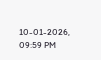10-01-2026, 09:59 PM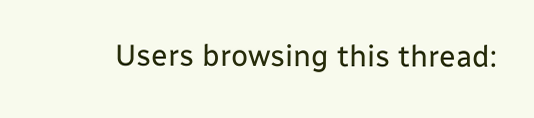Users browsing this thread: